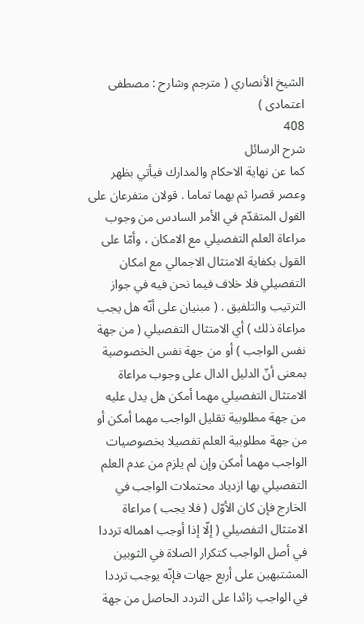الشيخ الأنصاري ( مترجم وشارح : مصطفى اعتمادى )
408
شرح الرسائل
كما عن نهاية الاحكام والمدارك فيأتي بظهر وعصر قصرا ثم بهما تماما . قولان متفرعان على القول المتقدّم في الأمر السادس من وجوب مراعاة العلم التفصيلي مع الامكان ، وأمّا على القول بكفاية الامتثال الاجمالي مع امكان التفصيلي فلا خلاف فيما نحن فيه في جواز الترتيب والتلفيق . ( مبنيان على أنّه هل يجب مراعاة ذلك ) أي الامتثال التفصيلي ( من جهة نفس الواجب ) أو من جهة نفس الخصوصية بمعنى أنّ الدليل الدال على وجوب مراعاة الامتثال التفصيلي مهما أمكن هل يدل عليه من جهة مطلوبية تقليل الواجب مهما أمكن أو من جهة مطلوبية العلم تفصيلا بخصوصيات الواجب مهما أمكن وإن لم يلزم من عدم العلم التفصيلي بها ازدياد محتملات الواجب في الخارج فإن كان الأوّل ( فلا يجب ) مراعاة الامتثال التفصيلي ( إلّا إذا أوجب اهماله ترددا في أصل الواجب كتكرار الصلاة في الثوبين المشتبهين على أربع جهات فإنّه يوجب ترددا في الواجب زائدا على التردد الحاصل من جهة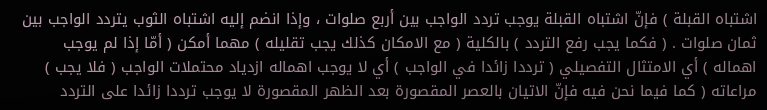اشتباه القبلة ) فإنّ اشتباه القبلة يوجب تردد الواجب بين أربع صلوات ، وإذا انضم إليه اشتباه الثوب يتردد الواجب بين ثمان صلوات . ( فكما يجب رفع التردد ) بالكلية ( مع الامكان كذلك يجب تقليله ) مهما أمكن ( أمّا إذا لم يوجب اهماله ) أي الامتثال التفصيلي ( ترددا زائدا في الواجب ) أي لا يوجب اهماله ازدياد محتملات الواجب ( فلا يجب ) مراعاته ( كما فيما نحن فيه فإنّ الاتيان بالعصر المقصورة بعد الظهر المقصورة لا يوجب ترددا زائدا على التردد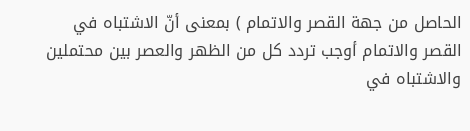الحاصل من جهة القصر والاتمام ) بمعنى أنّ الاشتباه في القصر والاتمام أوجب تردد كل من الظهر والعصر بين محتملين والاشتباه في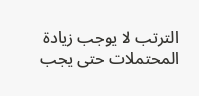الترتب لا يوجب زيادة المحتملات حتى يجب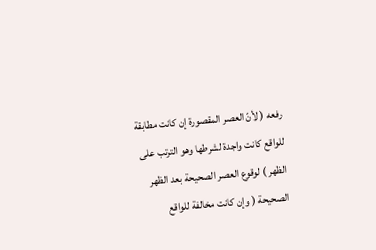رفعه ( لأنّ العصر المقصورة إن كانت مطابقة للواقع كانت واجدة لشرطها وهو الترتب على الظهر ) لوقوع العصر الصحيحة بعد الظهر الصحيحة ( وإن كانت مخالفة للواقع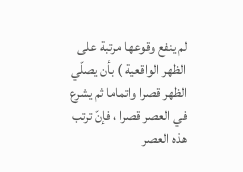لم ينفع وقوعها مرتبة على الظهر الواقعية ) بأن يصلّي الظهر قصرا واتماما ثم يشرع في العصر قصرا ، فإنّ ترتب هذه العصر